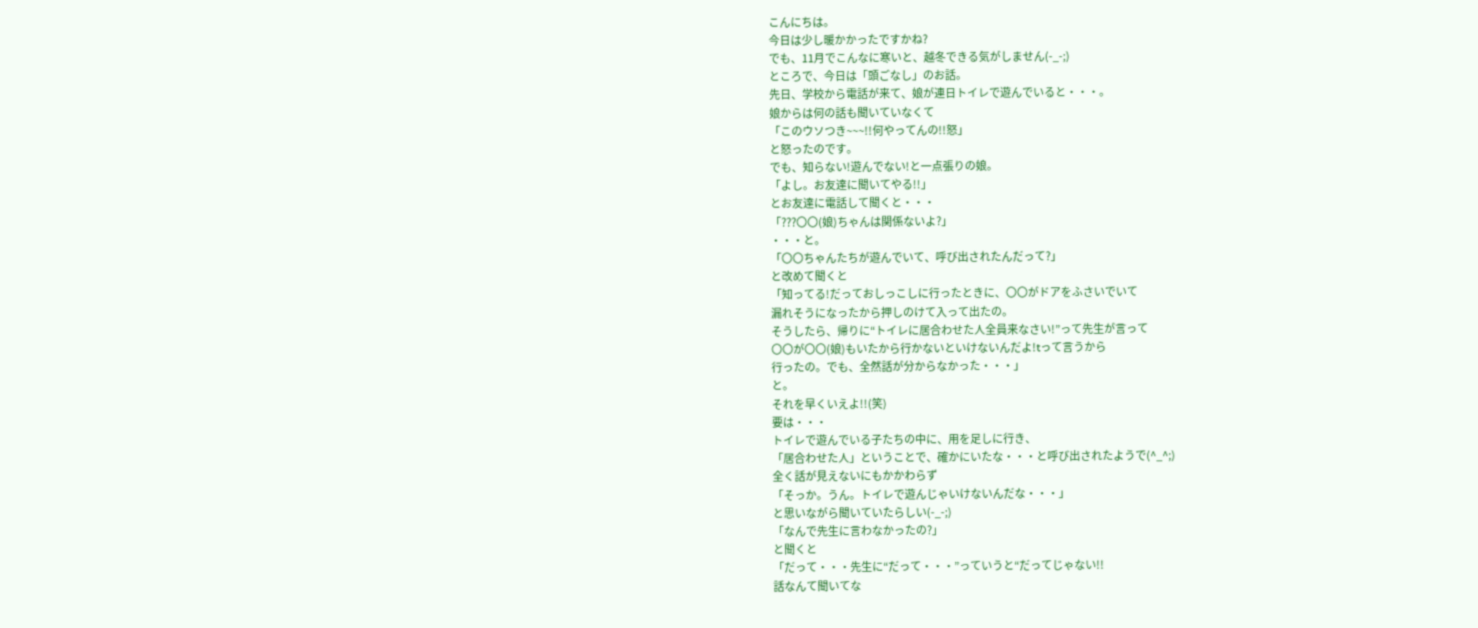こんにちは。
今日は少し暖かかったですかね?
でも、11月でこんなに寒いと、越冬できる気がしません(-_-;)
ところで、今日は「頭ごなし」のお話。
先日、学校から電話が来て、娘が連日トイレで遊んでいると・・・。
娘からは何の話も聞いていなくて
「このウソつき~~~!!何やってんの!!怒」
と怒ったのです。
でも、知らない!遊んでない!と一点張りの娘。
「よし。お友達に聞いてやる!!」
とお友達に電話して聞くと・・・
「???〇〇(娘)ちゃんは関係ないよ?」
・・・と。
「〇〇ちゃんたちが遊んでいて、呼び出されたんだって?」
と改めて聞くと
「知ってる!だっておしっこしに行ったときに、〇〇がドアをふさいでいて
漏れそうになったから押しのけて入って出たの。
そうしたら、帰りに“トイレに居合わせた人全員来なさい!”って先生が言って
〇〇が〇〇(娘)もいたから行かないといけないんだよ!tって言うから
行ったの。でも、全然話が分からなかった・・・」
と。
それを早くいえよ!!(笑)
要は・・・
トイレで遊んでいる子たちの中に、用を足しに行き、
「居合わせた人」ということで、確かにいたな・・・と呼び出されたようで(^_^;)
全く話が見えないにもかかわらず
「そっか。うん。トイレで遊んじゃいけないんだな・・・」
と思いながら聞いていたらしい(-_-;)
「なんで先生に言わなかったの?」
と聞くと
「だって・・・先生に“だって・・・”っていうと“だってじゃない!!
話なんて聞いてな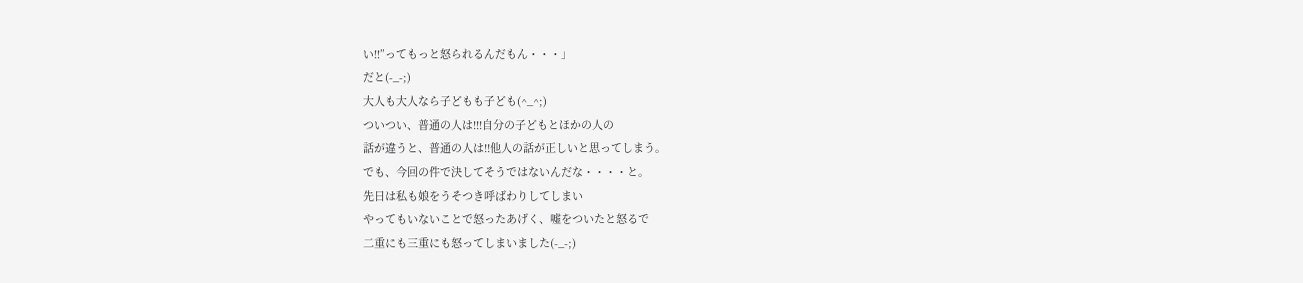い!!”ってもっと怒られるんだもん・・・」
だと(-_-;)
大人も大人なら子どもも子ども(^_^;)
ついつい、普通の人は!!!自分の子どもとほかの人の
話が違うと、普通の人は!!他人の話が正しいと思ってしまう。
でも、今回の件で決してそうではないんだな・・・・と。
先日は私も娘をうそつき呼ばわりしてしまい
やってもいないことで怒ったあげく、嘘をついたと怒るで
二重にも三重にも怒ってしまいました(-_-;)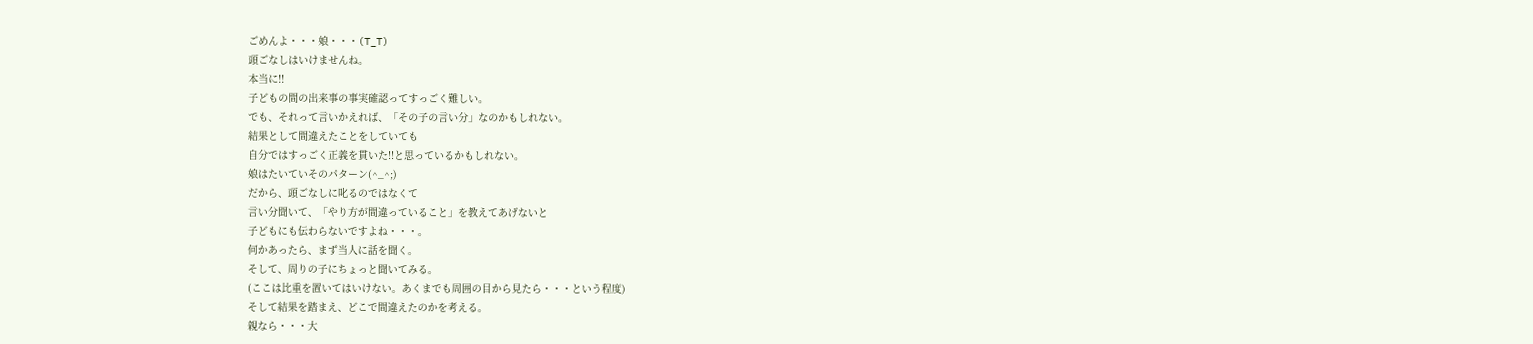ごめんよ・・・娘・・・(T_T)
頭ごなしはいけませんね。
本当に!!
子どもの間の出来事の事実確認ってすっごく難しい。
でも、それって言いかえれば、「その子の言い分」なのかもしれない。
結果として間違えたことをしていても
自分ではすっごく正義を貫いた!!と思っているかもしれない。
娘はたいていそのパターン(^_^;)
だから、頭ごなしに叱るのではなくて
言い分聞いて、「やり方が間違っていること」を教えてあげないと
子どもにも伝わらないですよね・・・。
何かあったら、まず当人に話を聞く。
そして、周りの子にちょっと聞いてみる。
(ここは比重を置いてはいけない。あくまでも周囲の目から見たら・・・という程度)
そして結果を踏まえ、どこで間違えたのかを考える。
親なら・・・大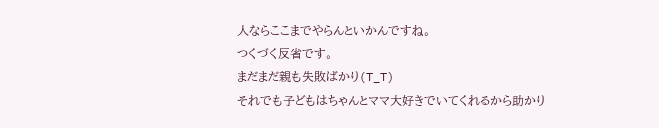人ならここまでやらんといかんですね。
つくづく反省です。
まだまだ親も失敗ばかり(T_T)
それでも子どもはちゃんとママ大好きでいてくれるから助かり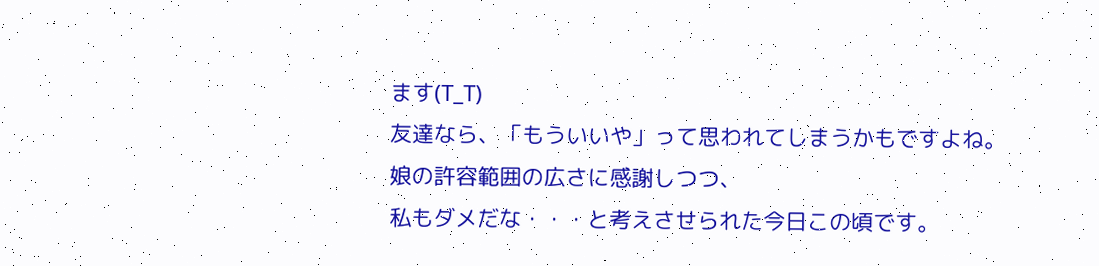ます(T_T)
友達なら、「もういいや」って思われてしまうかもですよね。
娘の許容範囲の広さに感謝しつつ、
私もダメだな・・・と考えさせられた今日この頃です。